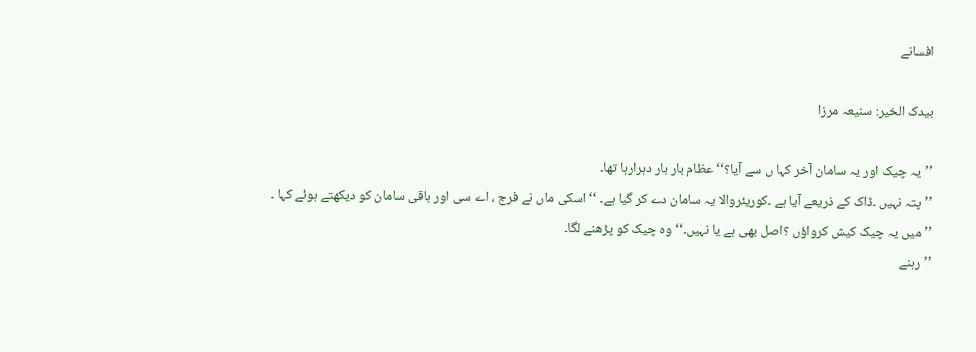افسانے

بیدک الخیر: سنیعہ مرزا

’’یہ چیک اور یہ سامان آخر کہا ں سے آیا؟‘‘ عظام بار بار دہرارہا تھا۔
’’پتہ نہیں ۔ڈاک کے ذریعے آیا ہے ۔کوریئروالا یہ سامان دے کر گیا ہے۔ ‘‘ اسکی ماں نے فرج ، اے سی اور باقی سامان کو دیکھتے ہوئے کہا ۔
’’میں یہ چیک کیش کرواؤں ؟اصل بھی ہے یا نہیں۔‘‘ وہ چیک کو پڑھنے لگا۔
’’رہنے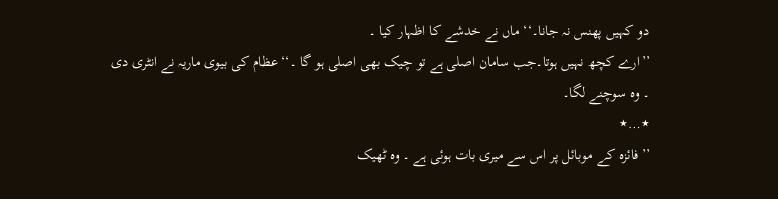دو کہیں پھنس نہ جانا۔‘‘ ماں نے خدشے کا اظہار کیا ۔
’’ارے کچھ نہیں ہوتا۔جب سامان اصلی ہے تو چیک بھی اصلی ہو گا ۔‘‘عظام کی بیوی ماریہ نے انٹری دی ۔ وہ سوچنے لگا۔
٭…٭
’’فائزہ کے موبائل پر اس سے میری بات ہوئی ہے ۔ وہ ٹھیک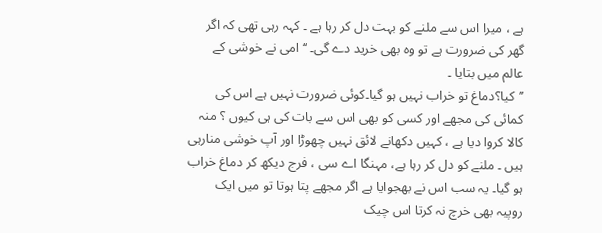ہے ، میرا اس سے ملنے کو بہت دل کر رہا ہے ۔ کہہ رہی تھی کہ اگر گھر کی ضرورت ہے تو وہ بھی خرید دے گی۔ ‘‘ امی نے خوشی کے عالم میں بتایا ۔
’’کیا؟دماغ تو خراب نہیں ہو گیا۔کوئی ضرورت نہیں ہے اس کی کمائی کی مجھے اور کسی کو بھی اس سے بات کی ہی کیوں ؟ منہ کالا کروا دیا ہے ، کہیں دکھانے لائق نہیں چھوڑا اور آپ خوشی منارہی ہیں ۔ ملنے کو دل کر رہا ہے، مہنگا اے سی ، فرج دیکھ کر دماغ خراب ہو گیا۔ یہ سب اس نے بھجوایا ہے اگر مجھے پتا ہوتا تو میں ایک روپیہ بھی خرچ نہ کرتا اس چیک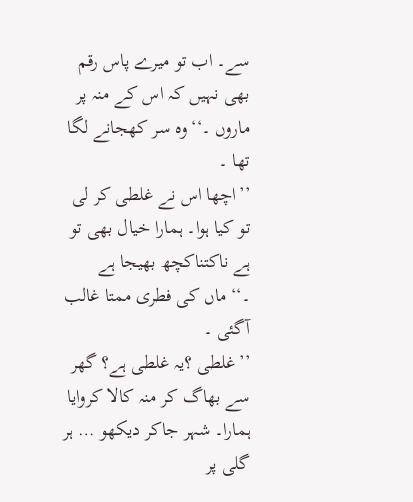سے۔ اب تو میرے پاس رقم بھی نہیں کہ اس کے منہ پر ماروں ۔‘‘وہ سر کھجانے لگا تھا ۔
’’اچھا اس نے غلطی کر لی تو کیا ہوا۔ ہمارا خیال بھی تو ہے ناکتناکچھ بھیجا ہے ۔‘‘ماں کی فطری ممتا غالب آگئی ۔
’’غلطی ؟یہ غلطی ہے؟ گھر سے بھاگ کر منہ کالا کروایا ہمارا۔ شہر جاکر دیکھو … ہر گلی پر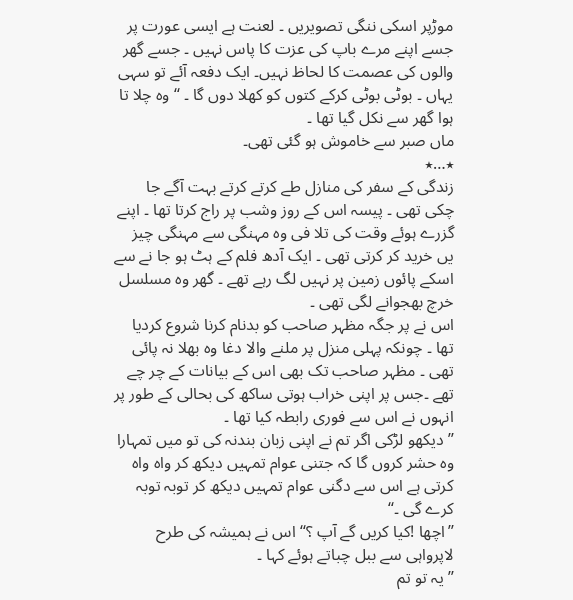موڑپر اسکی ننگی تصویریں ۔ لعنت ہے ایسی عورت پر جسے اپنے مرے باپ کی عزت کا پاس نہیں ۔ جسے گھر والوں کی عصمت کا لحاظ نہیں۔ ایک دفعہ آئے تو سہی یہاں ۔ بوٹی بوٹی کرکے کتوں کو کھلا دوں گا ۔ ‘‘ وہ چلا تا ہوا گھر سے نکل گیا تھا ۔
ماں صبر سے خاموش ہو گئی تھی۔
٭…٭
زندگی کے سفر کی منازل طے کرتے کرتے بہت آگے جا چکی تھی ۔ پیسہ اس کے روز وشب پر راج کرتا تھا ۔ اپنے گزرے ہوئے وقت کی تلا فی وہ مہنگی سے مہنگی چیز یں خرید کر کرتی تھی ۔ ایک آدھ فلم کے ہٹ ہو جا نے سے اسکے پائوں زمین پر نہیں لگ رہے تھے ۔ گھر وہ مسلسل خرچ بھجوانے لگی تھی ۔
اس نے پر جگہ مظہر صاحب کو بدنام کرنا شروع کردیا تھا ۔ چونکہ پہلی منزل پر ملنے والا دغا وہ بھلا نہ پائی تھی ۔ مظہر صاحب تک بھی اس کے بیانات کے چر چے تھے ۔جس پر اپنی خراب ہوتی ساکھ کی بحالی کے طور پر انہوں نے اس سے فوری رابطہ کیا تھا ۔
’’دیکھو لڑکی اگر تم نے اپنی زبان بندنہ کی تو میں تمہارا وہ حشر کروں گا کہ جتنی عوام تمہیں دیکھ کر واہ واہ کرتی ہے اس سے دگنی عوام تمہیں دیکھ کر توبہ توبہ کرے گی ۔‘‘
’’اچھا !کیا کریں گے آپ ؟‘‘ اس نے ہمیشہ کی طرح لاپرواہی سے ببل چباتے ہوئے کہا ۔
’’یہ تو تم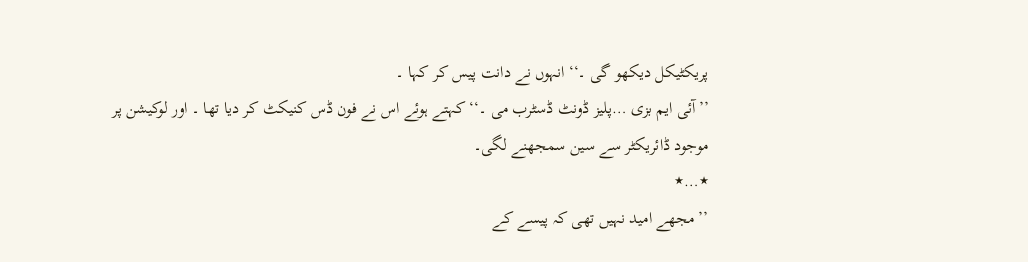پریکٹیکل دیکھو گی ۔‘‘ انہوں نے دانت پیس کر کہا ۔
’’آئی ایم بزی …پلیز ڈونٹ ڈسٹرب می ۔‘‘ کہتے ہوئے اس نے فون ڈس کنیکٹ کر دیا تھا ۔ اور لوکیشن پر موجود ڈائریکٹر سے سین سمجھنے لگی۔
٭…٭
’’ مجھے امید نہیں تھی کہ پیسے کے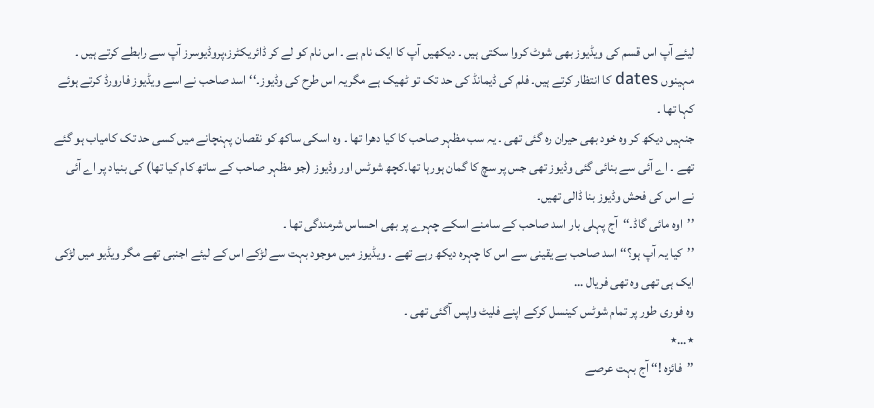لیئے آپ اس قسم کی ویڈیوز بھی شوٹ کروا سکتی ہیں ۔ دیکھیں آپ کا ایک نام ہے ۔ اس نام کو لے کر ڈائریکٹرز،پروڈیوسرز آپ سے رابطے کرتے ہیں ۔ مہینوں dates کا انتظار کرتے ہیں۔ فلم کی ڈیمانڈ کی حد تک تو ٹھیک ہے مگریہ اس طرح کی وڈیوز۔‘‘اسد صاحب نے اسے ویڈیوز فارورڈ کرتے ہوئے کہا تھا ۔
جنہیں دیکھ کر وہ خود بھی حیران رہ گئی تھی ۔ یہ سب مظہر صاحب کا کیا دھرا تھا ۔ وہ اسکی ساکھ کو نقصان پہنچانے میں کسی حد تک کامیاب ہو گئے تھے ۔ اے آئی سے بنائی گئی وڈیوز تھی جس پر سچ کا گمان ہورہا تھا۔کچھ شوٹس اور وڈیوز (جو مظہر صاحب کے ساتھ کام کیا تھا) کی بنیاد پر اے آئی نے اس کی فحش وڈیوز بنا ڈالی تھیں۔
’’اوہ مائی گاڈ۔‘‘آج پہلی بار اسد صاحب کے سامنے اسکے چہرے پر بھی احساس شرمندگی تھا ۔
’’کیا یہ آپ ہو؟‘‘ اسد صاحب بے یقینی سے اس کا چہرہ دیکھ رہے تھے ۔ ویڈیوز میں موجود بہت سے لڑکے اس کے لیئے اجنبی تھے مگر ویڈیو میں لڑکی ایک ہی تھی وہ تھی فریال …
وہ فوری طور پر تمام شوٹس کینسل کرکے اپنے فلیٹ واپس آگئی تھی ۔
٭…٭
’’فائزہ !‘‘ آج بہت عرصے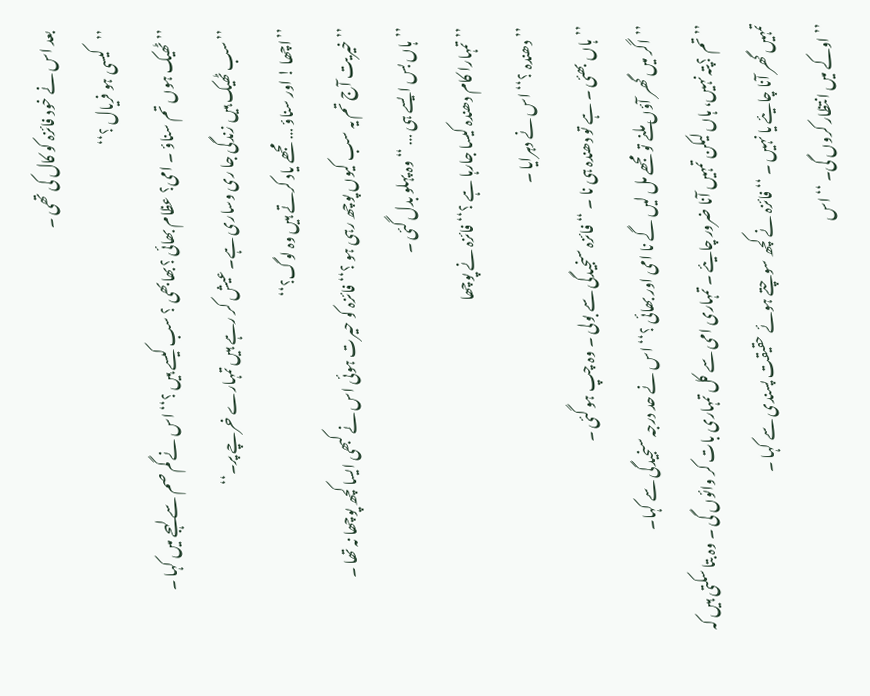بعد اس نے خود فائزہ کو کال کی تھی ۔
’’کیسی ہو فریال ؟‘‘
’’ٹھیک ہوں تم سناؤ ۔ امی؟ عظام بھائی ؟بھابھی ؟ سب کیسے ہیں ؟‘‘ اس نے گم صم سے لہجے میں کہا ۔
’’سب ٹھیک ہیں زندگی جا ری وساری ہے۔ عیش کر رہے ہیں تمہارے خرچے پر۔‘‘
’’اچھا ! اور سناؤ … مجھے یاد کرتے ہیں وہ لوگ؟‘‘
’’خیریت آج تم یہ سب کیوں پوچھ رہی ہو ؟‘‘ فائزہ کو حیرت ہوئی اس نے کبھی ایسا کچھ پوچھا نہ تھا ۔
’’ہاں بس ایسے ہی … ‘‘ وہ پہلو بدل گئی ۔
’’تمہارا کام دھندہ کیسا جارہا ہے ؟‘‘ فائزہ نے پوچھا
’’دھندہ ؟‘‘ اس نے دہرایا ۔
’’ہاں بھئی ۔ ہے تو دھندہ ہی نا ۔ ‘‘ فائزہ سنجیدگی سے بولی ۔ وہ چپ ہو گئی ۔
’’اگر میں گھر آؤں ملنے تو مجھے مل لیں گے نا امی اور بھائی ؟‘‘ اس نے حد درجہ سنجیدگی سے کہا۔
’’تم ؟پتہ نہیں، ہاں لیکن تمہیں آنا ضرور چایئے ۔ تمہاری امی سے کل تمہاری بات کر وائوں گی ۔ وہ بتا سکتی ہیں کہ تمہیں گھر آنا چایئے یا نہیں ۔ ‘‘ فائزہ نے کچھ سوچتے ہوئے حقیقت پسندی سے کہا ۔
’’اوکے میں انتظار کروں گی۔ ‘‘ اس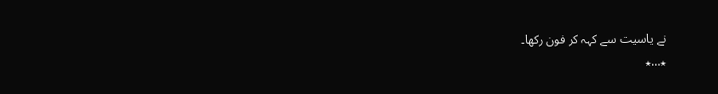نے یاسیت سے کہہ کر فون رکھا۔
٭…٭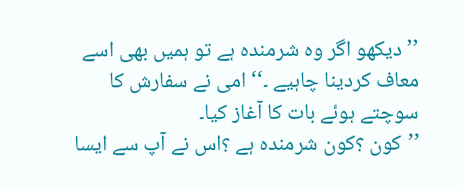’’دیکھو اگر وہ شرمندہ ہے تو ہمیں بھی اسے معاف کردینا چاہیے ۔‘‘ امی نے سفارش کا سوچتے ہوئے بات کا آغاز کیا۔
’’کون ؟کون شرمندہ ہے ؟اس نے آپ سے ایسا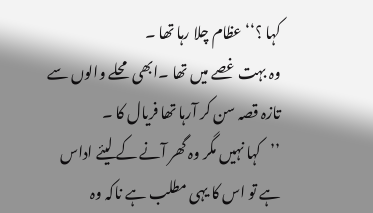کہا ؟‘‘عظام چلا رہا تھا ۔
وہ بہت غصے میں تھا ۔ابھی محلے والوں سے تازہ قصہ سن کر آرہا تھا فریال کا ۔
’’کہا نہیں مگر وہ گھر آنے کے لیئے اداس ہے تو اس کا یہی مطلب ہے ناکہ وہ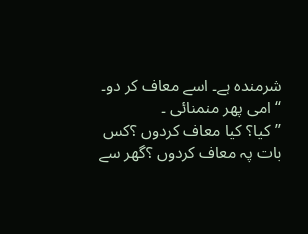شرمندہ ہے۔ اسے معاف کر دو۔ ‘‘ امی پھر منمنائی ۔
’’کیا؟ کیا معاف کردوں ؟کس بات پہ معاف کردوں ؟گھر سے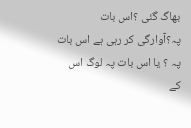بھاگ گئی ؟اس بات پہ؟آوارگی کر رہی ہے اس بات پہ ؟ یا اس بات پہ لوگ اس کے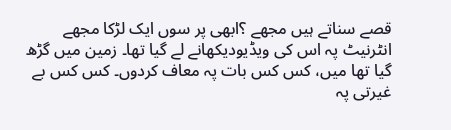قصے سناتے ہیں مجھے ؟ابھی پر سوں ایک لڑکا مجھے انٹرنیٹ پہ اس کی ویڈیودیکھانے لے گیا تھا۔ زمین میں گڑھ گیا تھا میں، کس کس بات پہ معاف کردوں۔ کس کس بے غیرتی پہ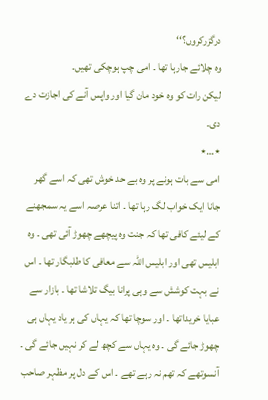درگزرکروں؟‘‘
وہ چلائے جارہا تھا ۔ امی چپ ہوچکی تھیں۔
لیکن رات کو وہ خود مان گیا اور واپس آنے کی اجازت دے دی۔
٭…٭
امی سے بات ہونے پر وہ بے حد خوش تھی کہ اسے گھر جانا ایک خواب لگ رہا تھا ۔ اتنا عرصہ اسے یہ سمجھنے کے لیئے کافی تھا کہ جنت وہ پیچھے چھوڑ آئی تھی ۔ وہ ابلیس تھی اور ابلیس اللہ سے معافی کا طلبگار تھا ۔ اس نے بہت کوشش سے وہی پرانا بیگ تلاشا تھا ۔ بازار سے عبایا خریداتھا ۔ اور سوچا تھا کہ یہاں کی ہر یاد یہاں ہی چھوڑ جائے گی ۔ وہ یہاں سے کچھ لے کر نہیں جائے گی ۔
آنسوتھے کہ تھم نہ رہے تھے ۔ اس کے دل پر مظہر صاحب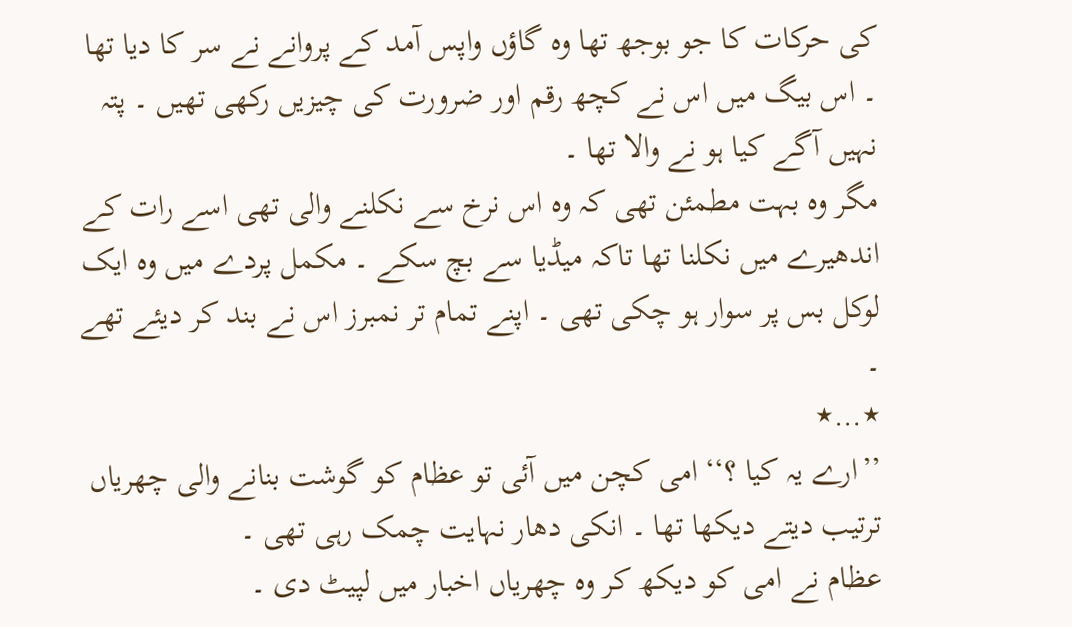کی حرکات کا جو بوجھ تھا وہ گاؤں واپس آمد کے پروانے نے سر کا دیا تھا ۔ اس بیگ میں اس نے کچھ رقم اور ضرورت کی چیزیں رکھی تھیں ۔ پتہ نہیں آگے کیا ہو نے والا تھا ۔
مگر وہ بہت مطمئن تھی کہ وہ اس نرخ سے نکلنے والی تھی اسے رات کے اندھیرے میں نکلنا تھا تاکہ میڈیا سے بچ سکے ۔ مکمل پردے میں وہ ایک لوکل بس پر سوار ہو چکی تھی ۔ اپنے تمام تر نمبرز اس نے بند کر دیئے تھے ۔
٭…٭
’’ارے یہ کیا ؟‘‘ امی کچن میں آئی تو عظام کو گوشت بنانے والی چھریاں ترتیب دیتے دیکھا تھا ۔ انکی دھار نہایت چمک رہی تھی ۔
عظام نے امی کو دیکھ کر وہ چھریاں اخبار میں لپیٹ دی ۔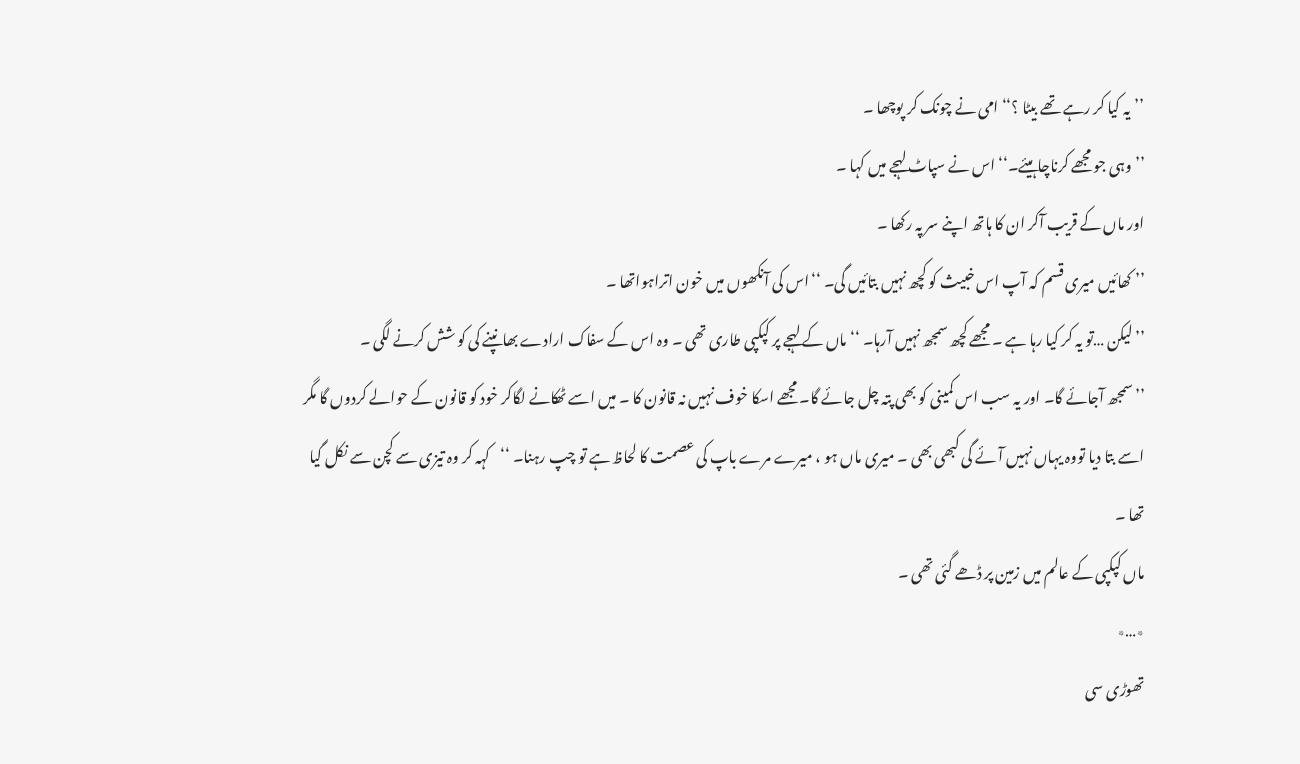’’یہ کیا کر رہے تھے بیٹا ؟‘‘ امی نے چونک کر پوچھا ۔
’’وہی جو مجھے کرناچاہیئے۔‘‘ اس نے سپاٹ لہجے میں کہا ۔
اور ماں کے قریب آکر ان کا ہاتھ اپنے سر پہ رکھا ۔
’’ کھائیں میری قسم کہ آپ اس خبیث کو کچھ نہیں بتائیں گی۔ ‘‘اس کی آنکھوں میں خون اتراہواتھا ۔
’’لیکن …تو یہ کر کیا رہا ہے ۔ مجھے کچھ سمجھ نہیں آرہا۔ ‘‘ ماں کے لہجے پر کپکپی طاری تھی ۔ وہ اس کے سفاک ارادے بھانپنے کی کو شش کرنے لگی ۔
’’سمجھ آجائے گا۔ اور یہ سب اس کمینی کو بھی پتہ چل جائے گا۔ مجھے اسکا خوف نہیں نہ قانون کا ۔ میں اسے ٹھکانے لگاکر خود کو قانون کے حوالے کردوں گا مگر اسے بتا دیا تووہ یہاں نہیں آئے گی کبھی بھی ۔ میری ماں ہو ، میرے مرے باپ کی عصمت کا لحاظ ہے تو چپ رہنا۔ ‘‘کہہ کر وہ تیزی سے کچن سے نکل گیا تھا ۔
ماں کپکپی کے عالم میں زمین پر ڈھے گئی تھی ۔
٭…٭
تھوڑی سی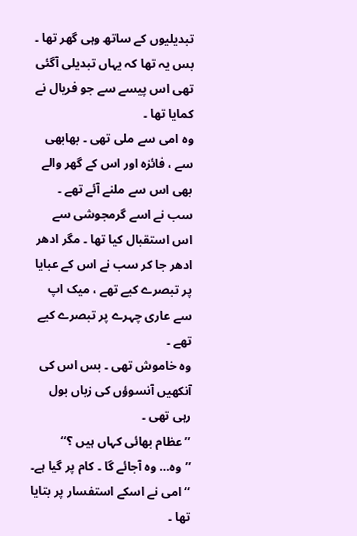تبدیلیوں کے ساتھ وہی گھر تھا ۔ بس یہ تھا کہ یہاں تبدیلی آگئی تھی اس پیسے سے جو فریال نے کمایا تھا ۔
وہ امی سے ملی تھی ۔ بھابھی سے ، فائزہ اور اس کے گھر والے بھی اس سے ملنے آئے تھے ۔
سب نے اسے گرمجوشی سے اس استقبال کیا تھا ۔ مگر ادھر ادھر جا کر سب نے اس کے عبایا پر تبصرے کیے تھے ، میک اپ سے عاری چہرے پر تبصرے کیے تھے ۔
وہ خاموش تھی ۔ بس اس کی آنکھیں آنسوؤں کی زباں بول رہی تھی ۔
’’عظام بھائی کہاں ہیں ؟‘‘
’’وہ… وہ آجائے گا ۔ کام پر گیا ہے۔ ‘‘ امی نے اسکے استفسار پر بتایا تھا ۔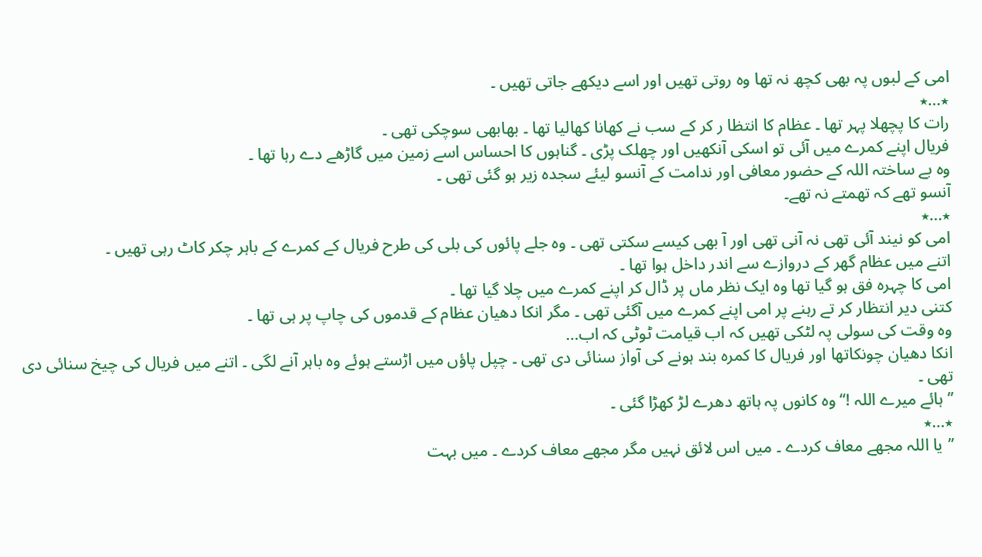امی کے لبوں پہ بھی کچھ نہ تھا وہ روتی تھیں اور اسے دیکھے جاتی تھیں ۔
٭…٭
رات کا پچھلا پہر تھا ۔ عظام کا انتظا ر کر کے سب نے کھانا کھالیا تھا ۔ بھابھی سوچکی تھی ۔
فریال اپنے کمرے میں آئی تو اسکی آنکھیں اور چھلک پڑی ۔ گناہوں کا احساس اسے زمین میں گاڑھے دے رہا تھا ۔
وہ بے ساختہ اللہ کے حضور معافی اور ندامت کے آنسو لیئے سجدہ زیر ہو گئی تھی ۔
آنسو تھے کہ تھمتے نہ تھے۔
٭…٭
امی کو نیند آئی تھی نہ آنی تھی اور آ بھی کیسے سکتی تھی ۔ وہ جلے پائوں کی بلی کی طرح فریال کے کمرے کے باہر چکر کاٹ رہی تھیں ۔
اتنے میں عظام گھر کے دروازے سے اندر داخل ہوا تھا ۔
امی کا چہرہ فق ہو گیا تھا وہ ایک نظر ماں پر ڈال کر اپنے کمرے میں چلا گیا تھا ۔
کتنی دیر انتظار کر تے رہنے پر امی اپنے کمرے میں آگئی تھی ۔ مگر انکا دھیان عظام کے قدموں کی چاپ پر ہی تھا ۔
وہ وقت کی سولی پہ لٹکی تھیں کہ اب قیامت ٹوٹی کہ اب…
انکا دھیان چونکاتھا اور فریال کا کمرہ بند ہونے کی آواز سنائی دی تھی ۔ چپل پاؤں میں اڑستے ہوئے وہ باہر آنے لگی ۔ اتنے میں فریال کی چیخ سنائی دی تھی ۔
’’ہائے میرے اللہ !‘‘ وہ کانوں پہ ہاتھ دھرے لڑ کھڑا گئی ۔
٭…٭
’’یا اللہ مجھے معاف کردے ۔ میں اس لائق نہیں مگر مجھے معاف کردے ۔ میں بہت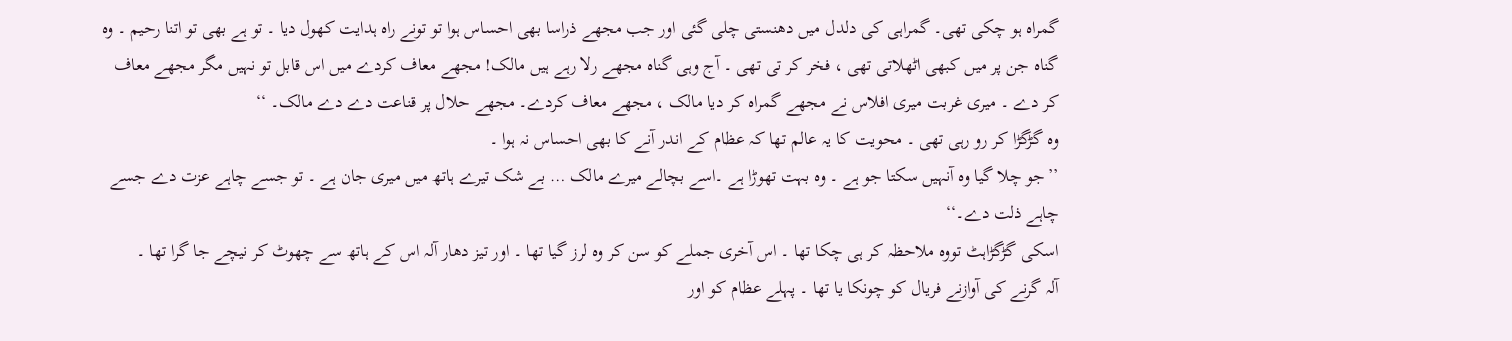گمراہ ہو چکی تھی۔ گمراہی کی دلدل میں دھنستی چلی گئی اور جب مجھے ذراسا بھی احساس ہوا تو تونے راہ ہدایت کھول دیا ۔ تو ہے بھی تو اتنا رحیم ۔ وہ گناہ جن پر میں کبھی اٹھلاتی تھی ، فخر کر تی تھی ۔ آج وہی گناہ مجھے رلا رہے ہیں مالک! مجھے معاف کردے میں اس قابل تو نہیں مگر مجھے معاف کر دے ۔ میری غربت میری افلاس نے مجھے گمراہ کر دیا مالک ، مجھے معاف کردے۔ مجھے حلال پر قناعت دے دے مالک۔ ‘‘
وہ گڑگڑا کر رو رہی تھی ۔ محویت کا یہ عالم تھا کہ عظام کے اندر آنے کا بھی احساس نہ ہوا ۔
’’جو چلا گیا وہ آنہیں سکتا جو ہے ۔ وہ بہت تھوڑا ہے ۔اسے بچالے میرے مالک … بے شک تیرے ہاتھ میں میری جان ہے ۔ تو جسے چاہے عزت دے جسے چاہے ذلت دے۔‘‘
اسکی گڑگڑاہٹ تووہ ملاحظہ کر ہی چکا تھا ۔ اس آخری جملے کو سن کر وہ لرز گیا تھا ۔ اور تیز دھار آلہ اس کے ہاتھ سے چھوٹ کر نیچے جا گرا تھا ۔
آلہ گرنے کی آوازنے فریال کو چونکا یا تھا ۔ پہلے عظام کو اور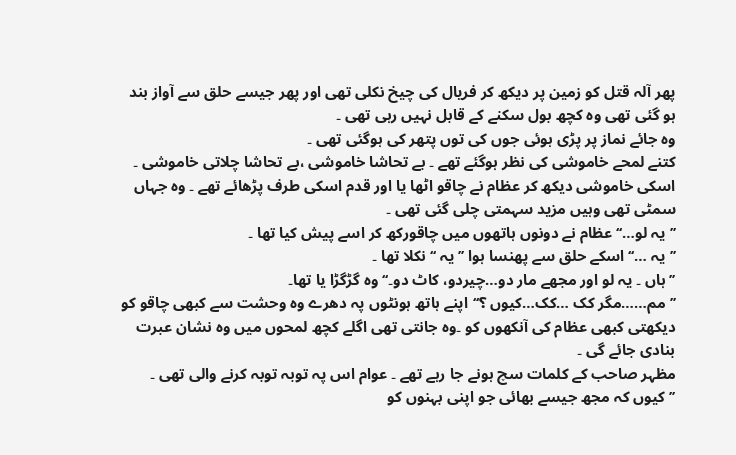پھر آلہ قتل کو زمین پر دیکھ کر فریال کی چیخ نکلی تھی اور پھر جیسے حلق سے آواز بند ہو گئی تھی وہ کچھ بول سکنے کے قابل نہیں رہی تھی ۔
وہ جائے نماز پر پڑی ہوئی جوں کی توں پتھر کی ہوگئی تھی ۔
کتنے لمحے خاموشی کی نظر ہوگئے تھے ۔ بے تحاشا خاموشی ،بے تحاشا چلاتی خاموشی ۔ اسکی خاموشی دیکھ کر عظام نے چاقو اٹھا یا اور قدم اسکی طرف پڑھائے تھے ۔ وہ جہاں سمٹی تھی وہیں مزید سہمتی چلی گئی تھی ۔
’’یہ لو…‘‘ عظام نے دونوں ہاتھوں میں چاقورکھ کر اسے پیش کیا تھا ۔
’’یہ …‘‘اسکے حلق سے پھنسا ہوا ’’یہ ‘‘ نکلا تھا ۔
’’ہاں ۔ یہ لو اور مجھے مار دو…چیردو، کاٹ دو۔‘‘وہ گڑگڑا یا تھا۔
’’مم……مگر کک …کک…کیوں ؟‘‘اپنے ہاتھ ہونٹوں پہ دھرے وہ وحشت سے کبھی چاقو کو دیکھتی کبھی عظام کی آنکھوں کو ۔وہ جانتی تھی اگلے کچھ لمحوں میں وہ نشان عبرت بنادی جائے گی ۔
مظہر صاحب کے کلمات سچ ہونے جا رہے تھے ۔ عوام اس پہ توبہ توبہ کرنے والی تھی ۔
’’کیوں کہ مجھ جیسے بھائی جو اپنی بہنوں کو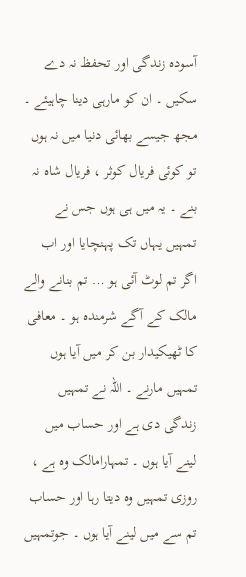آسودہ زندگی اور تحفظ نہ دے سکیں ۔ ان کو مارہی دینا چاہیئے ۔ مجھ جیسے بھائی دنیا میں نہ ہوں تو کوئی فریال کوثر ، فریال شاہ نہ بنے ۔ یہ میں ہی ہوں جس نے تمہیں یہاں تک پہنچایا اور اب اگر تم لوٹ آئی ہو … تم بنانے والے مالک کے آگے شرمندہ ہو ۔ معافی کا ٹھیکیدار بن کر میں آیا ہوں تمہیں مارنے ۔ اللہ نے تمہیں زندگی دی ہے اور حساب میں لینے آیا ہوں ۔ تمہارامالک وہ ہے ، روزی تمہیں وہ دیتا رہا اور حساب تم سے میں لینے آیا ہوں ۔ جوتمہیں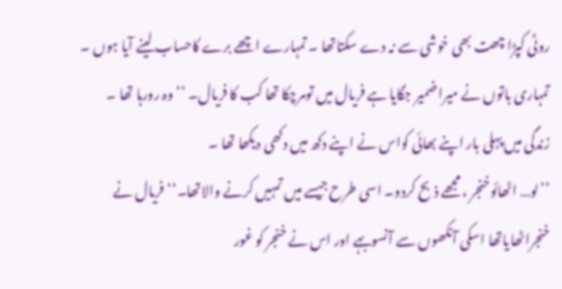روٹی کپڑا چھت بھی خوشی سے نہ دے سکتاتھا ۔ تمہارے اچھے برے کاحساب لینے آیا ہوں ۔ تمہاری باتوں نے میرا ضمیر جگایا ہے فریال میں تومرچکا تھا کب کا فریال۔ ‘‘وہ رورہا تھا ۔
زندگی میں پہلی بار اپنے بھائی کواس نے اپنے دکھ میں دکھی دیکھا تھا ۔
’’لو… اٹھائوخنجر ، مجھے ذبح کردو۔ اسی طرح جیسے میں تمہیں کرنے والاتھا۔‘‘فریال نے خنجراٹھایاتھا اسکی آنکھوں سے آنسوبہے اور اس نے خنجر کو غور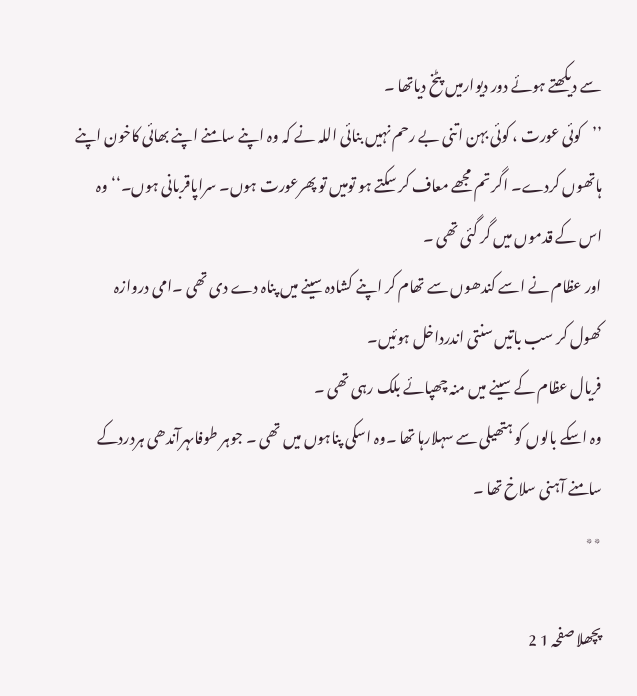سے دیکھتے ہوئے دور دیوارمیں پٹخ دیاتھا ۔
’’کوئی عورت ، کوئی بہن اتنی بے رحم نہیں بنائی اللہ نے کہ وہ اپنے سامنے اپنے بھائی کاخون اپنے ہاتھوں کردے۔ اگر تم مجھے معاف کر سکتے ہو تومیں تو پھرعورت ہوں۔ سراپاقربانی ہوں۔‘‘وہ اس کے قدموں میں گر گئی تھی ۔
اور عظام نے اسے کندھوں سے تھام کر اپنے کشادہ سینے میں پناہ دے دی تھی ۔امی دروازہ کھول کر سب باتیں سنتی اندرداخل ہوئیں۔
فریال عظام کے سینے میں منہ چھپائے بلک رہی تھی ۔
وہ اسکے بالوں کو ہتھیلی سے سہلارہا تھا ۔وہ اسکی پناہوں میں تھی ۔ جوہر طوفاںہرآندھی ہردردکے سامنے آہنی سلاخ تھا ۔
٭٭

پچھلا صفحہ 1 2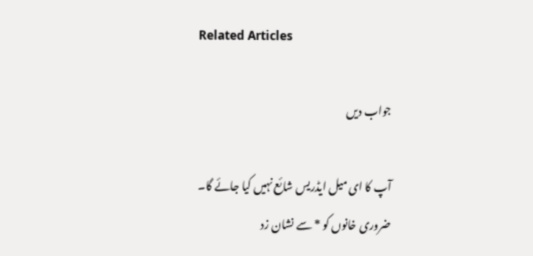Related Articles

جواب دیں

آپ کا ای میل ایڈریس شائع نہیں کیا جائے گا۔ ضروری خانوں کو * سے نشان زد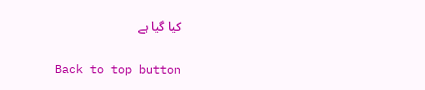کیا گیا ہے

Back to top button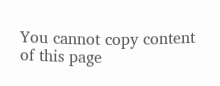You cannot copy content of this page